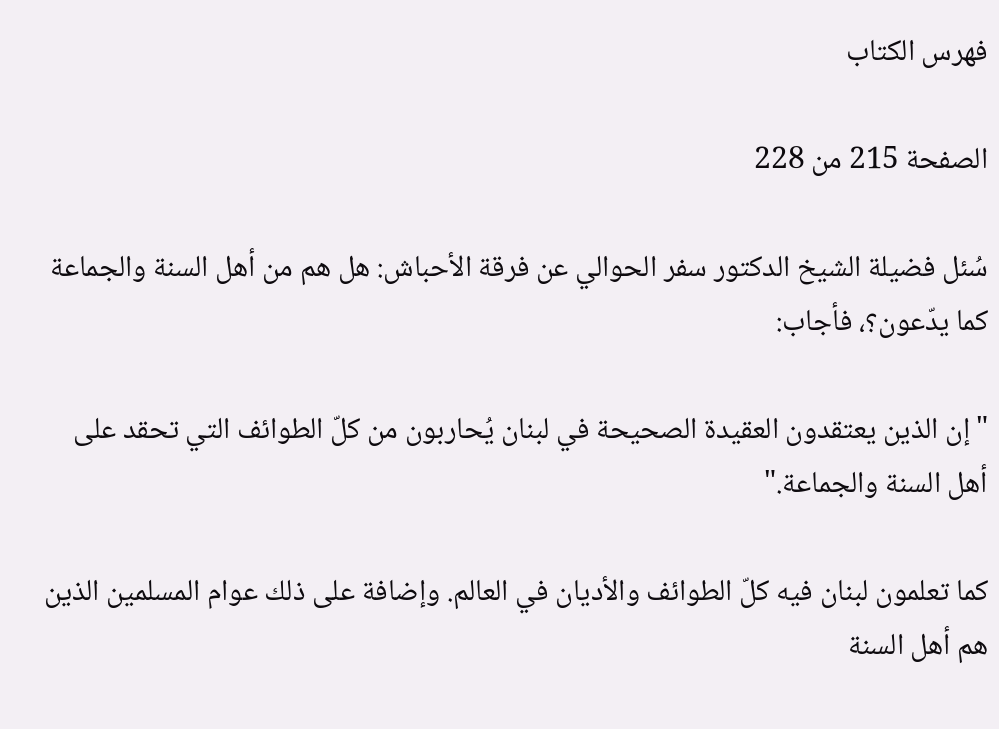فهرس الكتاب

الصفحة 215 من 228

سُئل فضيلة الشيخ الدكتور سفر الحوالي عن فرقة الأحباش: هل هم من أهل السنة والجماعة كما يدّعون؟، فأجاب:

"إن الذين يعتقدون العقيدة الصحيحة في لبنان يُحاربون من كلّ الطوائف التي تحقد على أهل السنة والجماعة."

كما تعلمون لبنان فيه كلّ الطوائف والأديان في العالم. وإضافة على ذلك عوام المسلمين الذين هم أهل السنة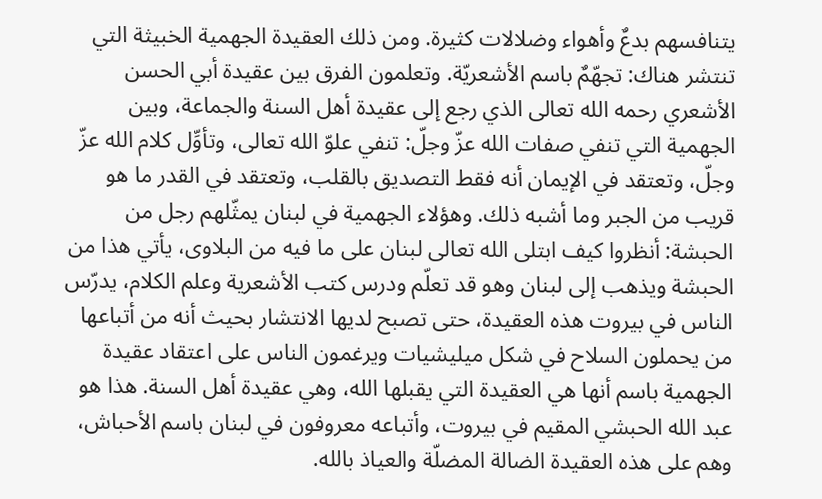يتنافسهم بدعٌ وأهواء وضلالات كثيرة. ومن ذلك العقيدة الجهمية الخبيثة التي تنتشر هناك: تجهّمٌ باسم الأشعريّة. وتعلمون الفرق بين عقيدة أبي الحسن الأشعري رحمه الله تعالى الذي رجع إلى عقيدة أهل السنة والجماعة، وبين الجهمية التي تنفي صفات الله عزّ وجلّ: تنفي علوّ الله تعالى، وتأوِّل كلام الله عزّ وجلّ، وتعتقد في الإيمان أنه فقط التصديق بالقلب، وتعتقد في القدر ما هو قريب من الجبر وما أشبه ذلك. وهؤلاء الجهمية في لبنان يمثّلهم رجل من الحبشة: أنظروا كيف ابتلى الله تعالى لبنان على ما فيه من البلاوى، يأتي هذا من الحبشة ويذهب إلى لبنان وهو قد تعلّم ودرس كتب الأشعرية وعلم الكلام، يدرّس الناس في بيروت هذه العقيدة، حتى تصبح لديها الانتشار بحيث أنه من أتباعها من يحملون السلاح في شكل ميليشيات ويرغمون الناس على اعتقاد عقيدة الجهمية باسم أنها هي العقيدة التي يقبلها الله، وهي عقيدة أهل السنة. هذا هو عبد الله الحبشي المقيم في بيروت، وأتباعه معروفون في لبنان باسم الأحباش، وهم على هذه العقيدة الضالة المضلّة والعياذ بالله.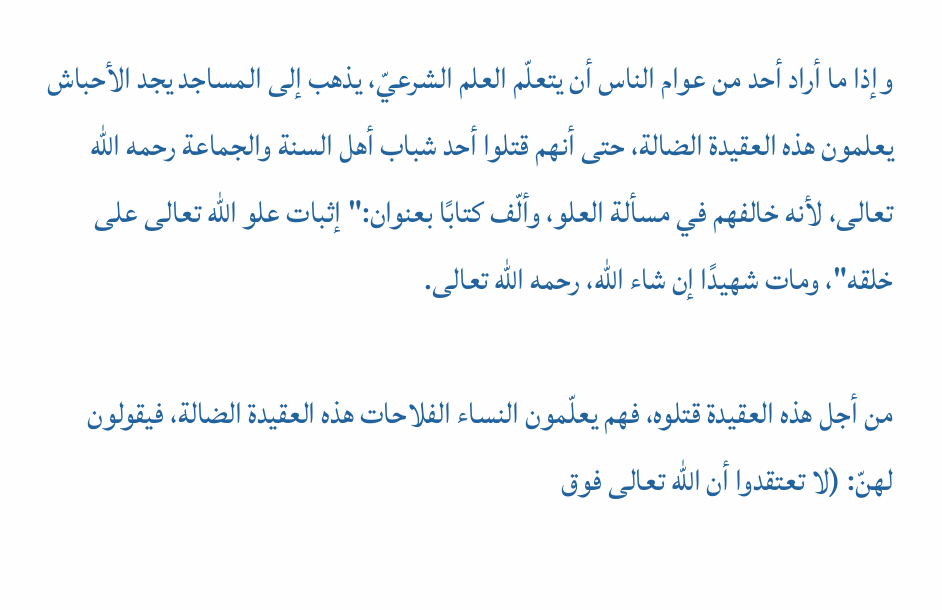وإذا ما أراد أحد من عوام الناس أن يتعلّم العلم الشرعيّ، يذهب إلى المساجد يجد الأحباش يعلمون هذه العقيدة الضالة، حتى أنهم قتلوا أحد شباب أهل السنة والجماعة رحمه الله تعالى، لأنه خالفهم في مسألة العلو، وألّف كتابًا بعنوان:"إثبات علو الله تعالى على خلقه"، ومات شهيدًا إن شاء الله، رحمه الله تعالى.

من أجل هذه العقيدة قتلوه، فهم يعلّمون النساء الفلاحات هذه العقيدة الضالة، فيقولون لهنّ: (لا تعتقدوا أن الله تعالى فوق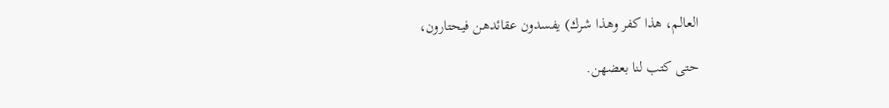العالم، هذا كفر وهذا شرك) يفسدون عقائدهن فيحتارون،

حتى كتب لنا بعضهن.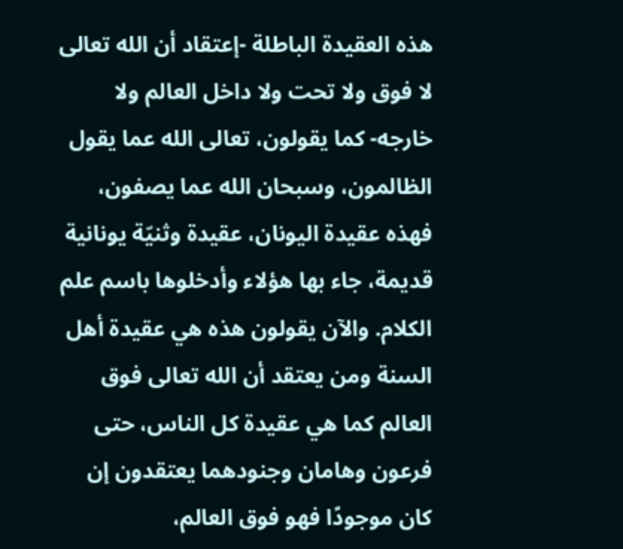هذه العقيدة الباطلة -إعتقاد أن الله تعالى لا فوق ولا تحت ولا داخل العالم ولا خارجه- كما يقولون، تعالى الله عما يقول الظالمون، وسبحان الله عما يصفون، فهذه عقيدة اليونان، عقيدة وثنيّة يونانية قديمة، جاء بها هؤلاء وأدخلوها باسم علم الكلام. والآن يقولون هذه هي عقيدة أهل السنة ومن يعتقد أن الله تعالى فوق العالم كما هي عقيدة كل الناس، حتى فرعون وهامان وجنودهما يعتقدون إن كان موجودًا فهو فوق العالم،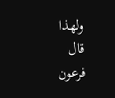ولهذا قال فرعون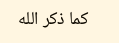كما ذكر الله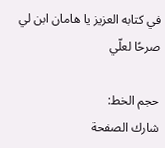في كتابه العزيز يا هامان ابن لي صرحًا لعلّي

حجم الخط:
شارك الصفحة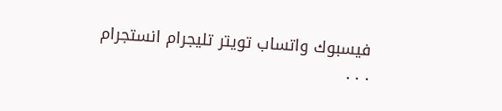فيسبوك واتساب تويتر تليجرام انستجرام
. . .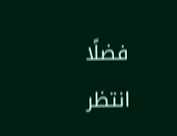فضلًا انتظر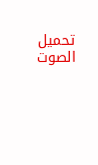تحميل الصوت